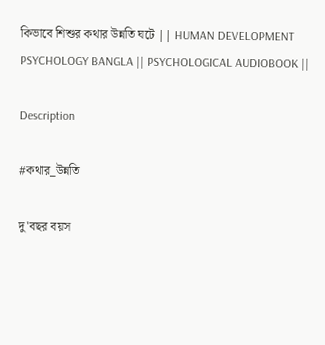কিভাবে শিশুর কথার উন্নতি ঘটে || HUMAN DEVELOPMENT PSYCHOLOGY BANGLA || PSYCHOLOGICAL AUDIOBOOK ||

Description

#কথার_উন্নতি

দু'বছর বয়স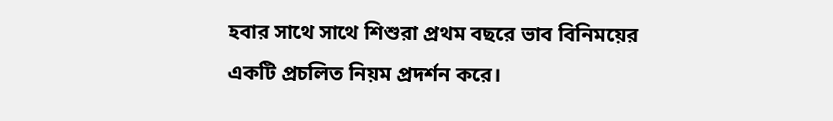হবার সাথে সাথে শিশুরা প্রথম বছরে ভাব বিনিময়ের একটি প্রচলিত নিয়ম প্রদর্শন করে।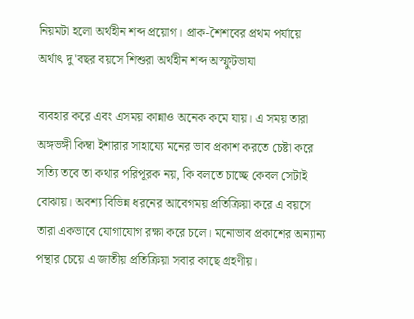নিয়মটা হলো অর্থহীন শব্দ প্রয়োগ। প্রাক-শৈশবের প্রথম পর্যায়ে অর্থাৎ দু'বছর বয়সে শিশুরা অর্থহীন শব্দ অস্ফুটভাযা

ব্যবহার করে এবং এসময় কান্নাও অনেক কমে যায়। এ সময় তারা অঙ্গভঙ্গী কিম্বা ইশারার সাহায্যে মনের ভাব প্রকাশ করতে চেষ্টা করে সত্যি তবে তা কথার পরিপূরক নয়, কি বলতে চাচ্ছে কেবল সেটাই বোঝায়। অবশ্য বিভিন্ন ধরনের আবেগময় প্রতিক্রিয়া করে এ বয়সে তারা একভাবে যোগাযোগ রক্ষা করে চলে। মনোভাব প্রকাশের অন্যান্য পন্থার চেয়ে এ জাতীয় প্রতিক্রিয়া সবার কাছে গ্রহণীয়।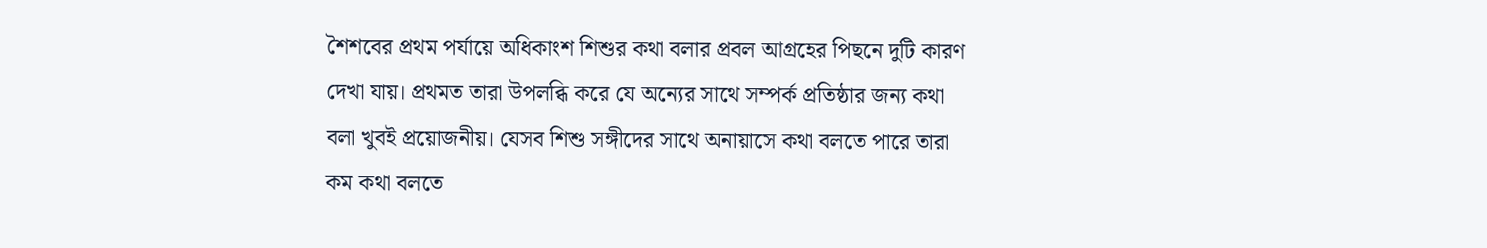শৈশবের প্রথম পর্যায়ে অধিকাংশ শিশুর কথা বলার প্রবল আগ্রহের পিছনে দুটি কারণ দেখা যায়। প্রথমত তারা উপলব্ধি করে যে অন্যের সাথে সম্পর্ক প্রতিষ্ঠার জন্য কথা বলা খুবই প্রয়োজনীয়। যেসব শিশু সঙ্গীদের সাথে অনায়াসে কথা বলতে পারে তারা কম কথা বলতে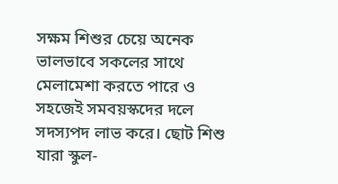সক্ষম শিশুর চেয়ে অনেক ভালভাবে সকলের সাথে মেলামেশা করতে পারে ও সহজেই সমবয়স্কদের দলে সদস্যপদ লাভ করে। ছোট শিশু যারা স্কুল-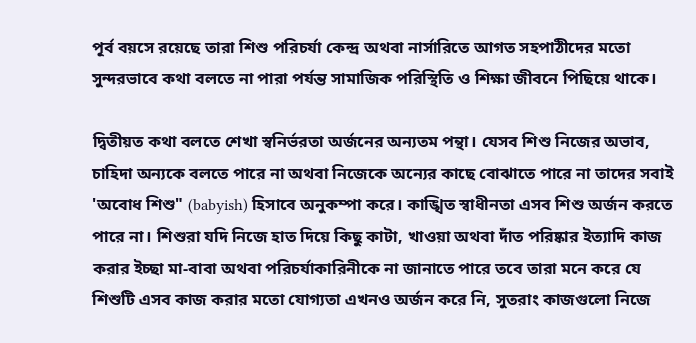পূর্ব বয়সে রয়েছে তারা শিশু পরিচর্যা কেন্দ্র অথবা নার্সারিতে আগত সহপাঠীদের মতো সুন্দরভাবে কথা বলতে না পারা পর্যন্ত সামাজিক পরিস্থিতি ও শিক্ষা জীবনে পিছিয়ে থাকে।

দ্বিতীয়ত কথা বলতে শেখা স্বনির্ভরতা অর্জনের অন্যতম পন্থা। যেসব শিশু নিজের অভাব, চাহিদা অন্যকে বলতে পারে না অথবা নিজেকে অন্যের কাছে বোঝাতে পারে না তাদের সবাই 'অবোধ শিশু" (babyish) হিসাবে অনুকম্পা করে। কাঙ্খিত স্বাধীনতা এসব শিশু অর্জন করতে পারে না। শিশুরা যদি নিজে হাত দিয়ে কিছু কাটা, খাওয়া অথবা দাঁত পরিষ্কার ইত্যাদি কাজ করার ইচ্ছা মা-বাবা অথবা পরিচর্যাকারিনীকে না জানাতে পারে তবে তারা মনে করে যে শিশুটি এসব কাজ করার মতো যোগ্যতা এখনও অর্জন করে নি, সুতরাং কাজগুলো নিজে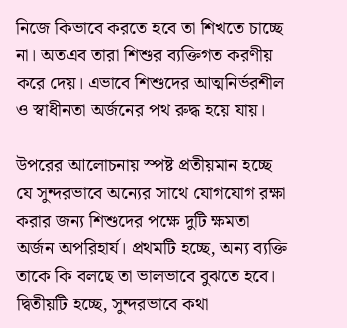নিজে কিভাবে করতে হবে তা শিখতে চাচ্ছে না। অতএব তারা শিশুর ব্যক্তিগত করণীয় করে দেয়। এভাবে শিশুদের আত্মনির্ভরশীল ও স্বাধীনতা অর্জনের পথ রুদ্ধ হয়ে যায়।

উপরের আলোচনায় স্পষ্ট প্রতীয়মান হচ্ছে যে সুন্দরভাবে অন্যের সাথে যোগযোগ রক্ষা করার জন্য শিশুদের পক্ষে দুটি ক্ষমতা অর্জন অপরিহার্য। প্রথমটি হচ্ছে, অন্য ব্যক্তি তাকে কি বলছে তা ভালভাবে বুঝতে হবে। দ্বিতীয়টি হচ্ছে, সুন্দরভাবে কথা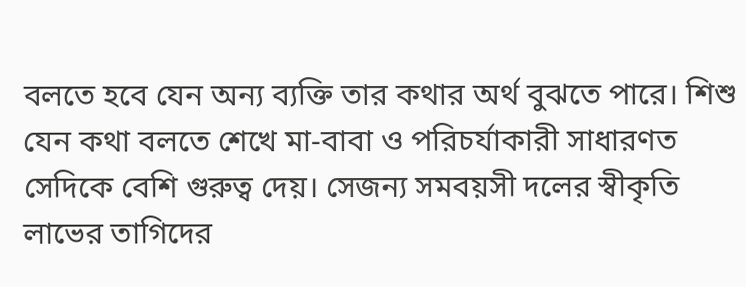বলতে হবে যেন অন্য ব্যক্তি তার কথার অর্থ বুঝতে পারে। শিশু যেন কথা বলতে শেখে মা-বাবা ও পরিচর্যাকারী সাধারণত সেদিকে বেশি গুরুত্ব দেয়। সেজন্য সমবয়সী দলের স্বীকৃতি লাভের তাগিদের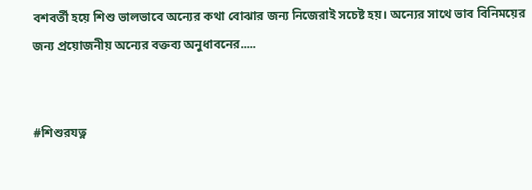বশবর্তী হয়ে শিশু ভালভাবে অন্যের কথা বোঝার জন্য নিজেরাই সচেষ্ট হয়। অন্যের সাথে ভাব বিনিময়ের জন্য প্রয়োজনীয় অন্যের বক্তব্য অনুধাবনের.....


#শিশুরযত্ন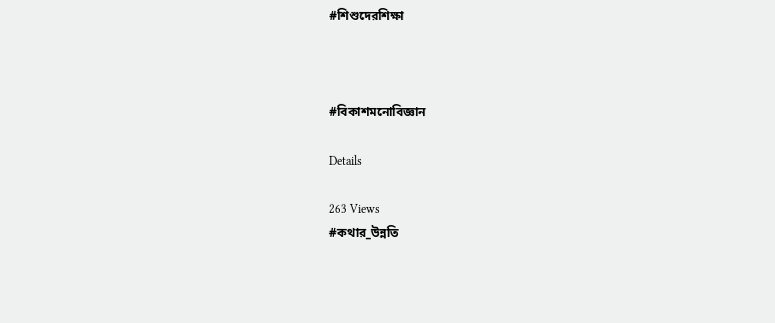#শিশুদেরশিক্ষা



#বিকাশমনোবিজ্ঞান

Details

263 Views
#কথার_উন্নতি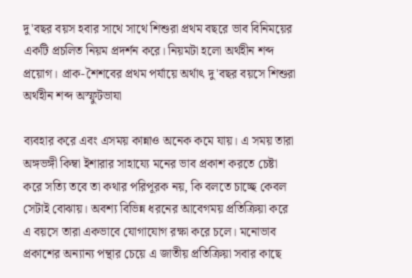দু'বছর বয়স হবার সাথে সাথে শিশুরা প্রথম বছরে ভাব বিনিময়ের একটি প্রচলিত নিয়ম প্রদর্শন করে। নিয়মটা হলো অর্থহীন শব্দ প্রয়োগ। প্রাক-শৈশবের প্রথম পর্যায়ে অর্থাৎ দু'বছর বয়সে শিশুরা অর্থহীন শব্দ অস্ফুটভাযা

ব্যবহার করে এবং এসময় কান্নাও অনেক কমে যায়। এ সময় তারা অঙ্গভঙ্গী কিম্বা ইশারার সাহায্যে মনের ভাব প্রকাশ করতে চেষ্টা করে সত্যি তবে তা কথার পরিপূরক নয়, কি বলতে চাচ্ছে কেবল সেটাই বোঝায়। অবশ্য বিভিন্ন ধরনের আবেগময় প্রতিক্রিয়া করে এ বয়সে তারা একভাবে যোগাযোগ রক্ষা করে চলে। মনোভাব প্রকাশের অন্যান্য পন্থার চেয়ে এ জাতীয় প্রতিক্রিয়া সবার কাছে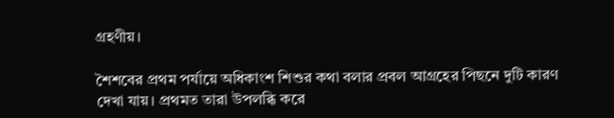গ্রহণীয়।

শৈশবের প্রথম পর্যায়ে অধিকাংশ শিশুর কথা বলার প্রবল আগ্রহের পিছনে দুটি কারণ দেখা যায়। প্রথমত তারা উপলব্ধি করে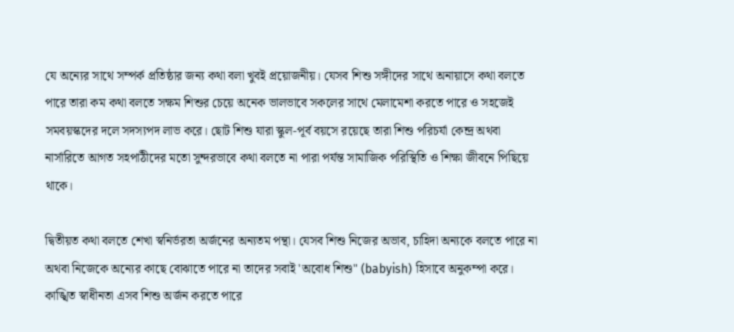যে অন্যের সাথে সম্পর্ক প্রতিষ্ঠার জন্য কথা বলা খুবই প্রয়োজনীয়। যেসব শিশু সঙ্গীদের সাথে অনায়াসে কথা বলতে পারে তারা কম কথা বলতে সক্ষম শিশুর চেয়ে অনেক ভালভাবে সকলের সাথে মেলামেশা করতে পারে ও সহজেই সমবয়স্কদের দলে সদস্যপদ লাভ করে। ছোট শিশু যারা স্কুল-পূর্ব বয়সে রয়েছে তারা শিশু পরিচর্যা কেন্দ্র অথবা নার্সারিতে আগত সহপাঠীদের মতো সুন্দরভাবে কথা বলতে না পারা পর্যন্ত সামাজিক পরিস্থিতি ও শিক্ষা জীবনে পিছিয়ে থাকে।

দ্বিতীয়ত কথা বলতে শেখা স্বনির্ভরতা অর্জনের অন্যতম পন্থা। যেসব শিশু নিজের অভাব, চাহিদা অন্যকে বলতে পারে না অথবা নিজেকে অন্যের কাছে বোঝাতে পারে না তাদের সবাই 'অবোধ শিশু" (babyish) হিসাবে অনুকম্পা করে। কাঙ্খিত স্বাধীনতা এসব শিশু অর্জন করতে পারে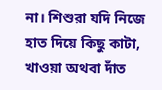না। শিশুরা যদি নিজে হাত দিয়ে কিছু কাটা, খাওয়া অথবা দাঁত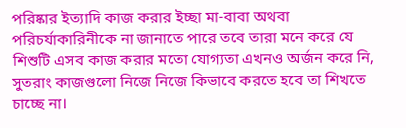পরিষ্কার ইত্যাদি কাজ করার ইচ্ছা মা-বাবা অথবা পরিচর্যাকারিনীকে না জানাতে পারে তবে তারা মনে করে যে শিশুটি এসব কাজ করার মতো যোগ্যতা এখনও অর্জন করে নি, সুতরাং কাজগুলো নিজে নিজে কিভাবে করতে হবে তা শিখতে চাচ্ছে না।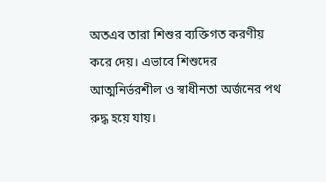অতএব তারা শিশুর ব্যক্তিগত করণীয় করে দেয়। এভাবে শিশুদের আত্মনির্ভরশীল ও স্বাধীনতা অর্জনের পথ রুদ্ধ হয়ে যায়।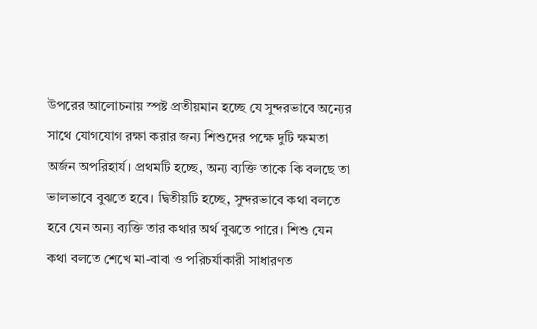উপরের আলোচনায় স্পষ্ট প্রতীয়মান হচ্ছে যে সুন্দরভাবে অন্যের সাথে যোগযোগ রক্ষা করার জন্য শিশুদের পক্ষে দুটি ক্ষমতা অর্জন অপরিহার্য। প্রথমটি হচ্ছে, অন্য ব্যক্তি তাকে কি বলছে তা ভালভাবে বুঝতে হবে। দ্বিতীয়টি হচ্ছে, সুন্দরভাবে কথা বলতে হবে যেন অন্য ব্যক্তি তার কথার অর্থ বুঝতে পারে। শিশু যেন কথা বলতে শেখে মা-বাবা ও পরিচর্যাকারী সাধারণত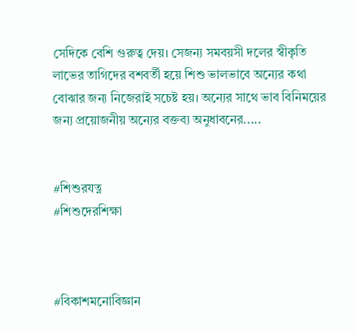সেদিকে বেশি গুরুত্ব দেয়। সেজন্য সমবয়সী দলের স্বীকৃতি লাভের তাগিদের বশবর্তী হয়ে শিশু ভালভাবে অন্যের কথা বোঝার জন্য নিজেরাই সচেষ্ট হয়। অন্যের সাথে ভাব বিনিময়ের জন্য প্রয়োজনীয় অন্যের বক্তব্য অনুধাবনের.....


#শিশুরযত্ন
#শিশুদেরশিক্ষা



#বিকাশমনোবিজ্ঞান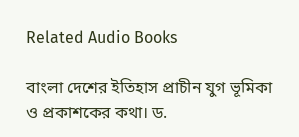Related Audio Books

বাংলা দেশের ইতিহাস প্রাচীন যুগ ভূমিকা ও প্রকাশকের কথা। ড.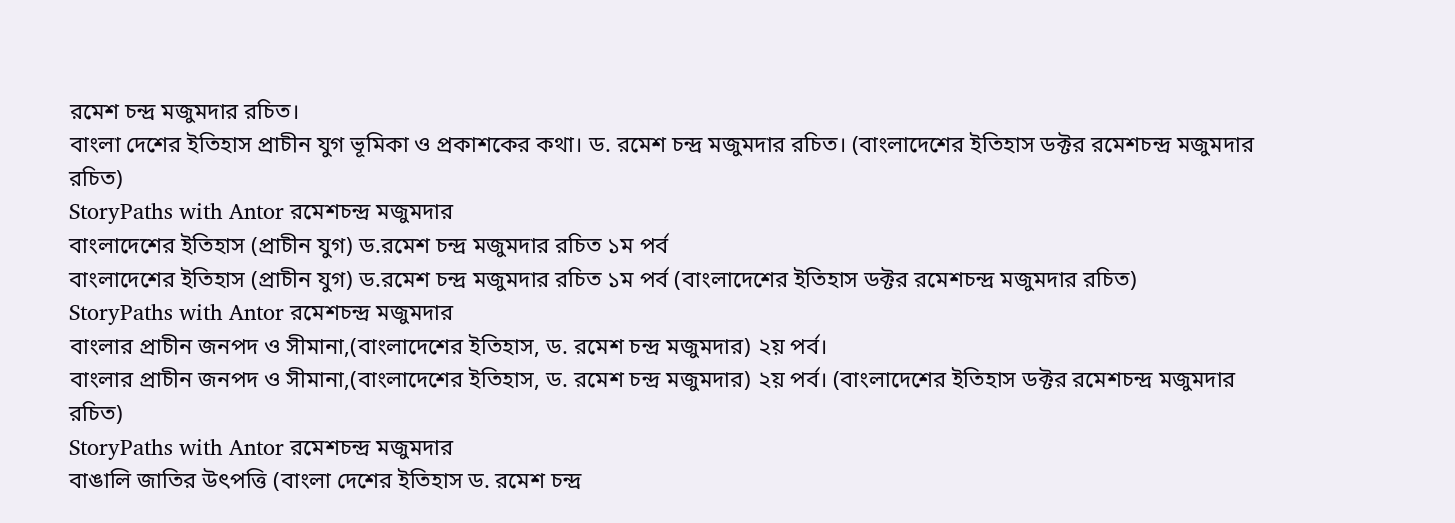রমেশ চন্দ্র মজুমদার রচিত।
বাংলা দেশের ইতিহাস প্রাচীন যুগ ভূমিকা ও প্রকাশকের কথা। ড. রমেশ চন্দ্র মজুমদার রচিত। (বাংলাদেশের ইতিহাস ডক্টর রমেশচন্দ্র মজুমদার রচিত)
StoryPaths with Antor রমেশচন্দ্র মজুমদার
বাংলাদেশের ইতিহাস (প্রাচীন যুগ) ড.রমেশ চন্দ্র মজুমদার রচিত ১ম পর্ব
বাংলাদেশের ইতিহাস (প্রাচীন যুগ) ড.রমেশ চন্দ্র মজুমদার রচিত ১ম পর্ব (বাংলাদেশের ইতিহাস ডক্টর রমেশচন্দ্র মজুমদার রচিত)
StoryPaths with Antor রমেশচন্দ্র মজুমদার
বাংলার প্রাচীন জনপদ ও সীমানা,(বাংলাদেশের ইতিহাস, ড. রমেশ চন্দ্র মজুমদার) ২য় পর্ব।
বাংলার প্রাচীন জনপদ ও সীমানা,(বাংলাদেশের ইতিহাস, ড. রমেশ চন্দ্র মজুমদার) ২য় পর্ব। (বাংলাদেশের ইতিহাস ডক্টর রমেশচন্দ্র মজুমদার রচিত)
StoryPaths with Antor রমেশচন্দ্র মজুমদার
বাঙালি জাতির উৎপত্তি (বাংলা দেশের ইতিহাস ড. রমেশ চন্দ্র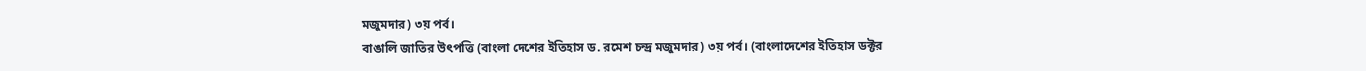মজুমদার) ৩য় পর্ব।
বাঙালি জাতির উৎপত্তি (বাংলা দেশের ইতিহাস ড. রমেশ চন্দ্র মজুমদার) ৩য় পর্ব। (বাংলাদেশের ইতিহাস ডক্টর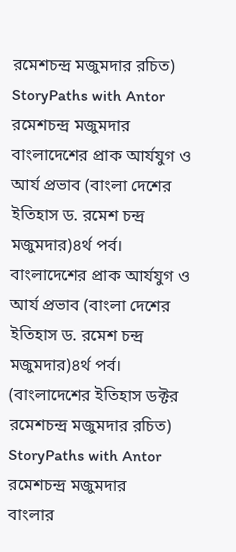রমেশচন্দ্র মজুমদার রচিত)
StoryPaths with Antor রমেশচন্দ্র মজুমদার
বাংলাদেশের প্রাক আর্যযুগ ও আর্য প্রভাব (বাংলা দেশের ইতিহাস ড. রমেশ চন্দ্র মজুমদার)৪র্থ পর্ব।
বাংলাদেশের প্রাক আর্যযুগ ও আর্য প্রভাব (বাংলা দেশের ইতিহাস ড. রমেশ চন্দ্র মজুমদার)৪র্থ পর্ব। (বাংলাদেশের ইতিহাস ডক্টর রমেশচন্দ্র মজুমদার রচিত)
StoryPaths with Antor রমেশচন্দ্র মজুমদার
বাংলার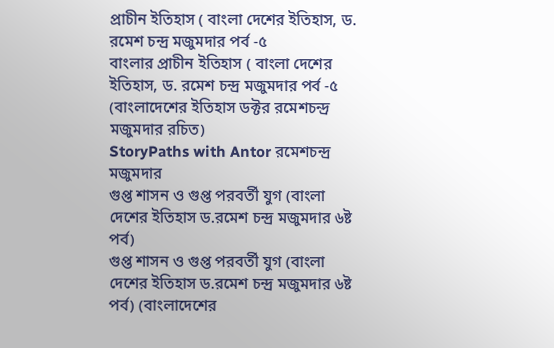প্রাচীন ইতিহাস ( বাংলা দেশের ইতিহাস, ড. রমেশ চন্দ্র মজুমদার পর্ব -৫
বাংলার প্রাচীন ইতিহাস ( বাংলা দেশের ইতিহাস, ড. রমেশ চন্দ্র মজুমদার পর্ব -৫ (বাংলাদেশের ইতিহাস ডক্টর রমেশচন্দ্র মজুমদার রচিত)
StoryPaths with Antor রমেশচন্দ্র মজুমদার
গুপ্ত শাসন ও গুপ্ত পরবর্তী যুগ (বাংলা দেশের ইতিহাস ড.রমেশ চন্দ্র মজুমদার ৬ষ্ট পর্ব)
গুপ্ত শাসন ও গুপ্ত পরবর্তী যুগ (বাংলা দেশের ইতিহাস ড.রমেশ চন্দ্র মজুমদার ৬ষ্ট পর্ব) (বাংলাদেশের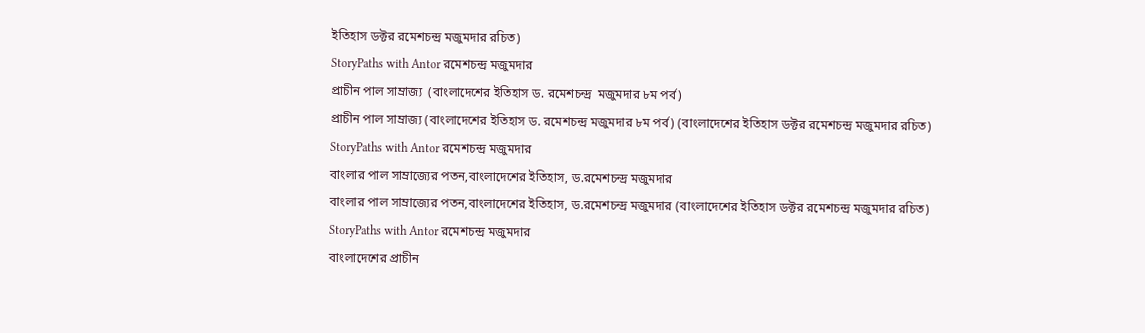ইতিহাস ডক্টর রমেশচন্দ্র মজুমদার রচিত)
StoryPaths with Antor রমেশচন্দ্র মজুমদার
প্রাচীন পাল সাম্রাজ্য  (বাংলাদেশের ইতিহাস ড. রমেশচন্দ্র  মজুমদার ৮ম পর্ব)
প্রাচীন পাল সাম্রাজ্য (বাংলাদেশের ইতিহাস ড. রমেশচন্দ্র মজুমদার ৮ম পর্ব) (বাংলাদেশের ইতিহাস ডক্টর রমেশচন্দ্র মজুমদার রচিত)
StoryPaths with Antor রমেশচন্দ্র মজুমদার
বাংলার পাল সাম্রাজ্যের পতন,বাংলাদেশের ইতিহাস, ড.রমেশচন্দ্র মজুমদার
বাংলার পাল সাম্রাজ্যের পতন,বাংলাদেশের ইতিহাস, ড.রমেশচন্দ্র মজুমদার (বাংলাদেশের ইতিহাস ডক্টর রমেশচন্দ্র মজুমদার রচিত)
StoryPaths with Antor রমেশচন্দ্র মজুমদার
বাংলাদেশের প্রাচীন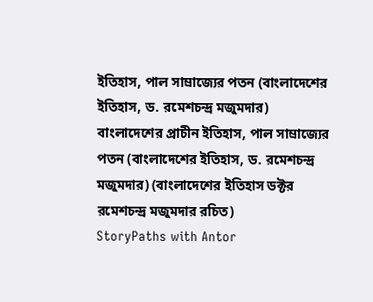ইতিহাস, পাল সাম্রাজ্যের পতন (বাংলাদেশের ইতিহাস, ড. রমেশচন্দ্র মজুমদার)
বাংলাদেশের প্রাচীন ইতিহাস, পাল সাম্রাজ্যের পতন (বাংলাদেশের ইতিহাস, ড. রমেশচন্দ্র মজুমদার) (বাংলাদেশের ইতিহাস ডক্টর রমেশচন্দ্র মজুমদার রচিত)
StoryPaths with Antor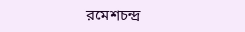রমেশচন্দ্র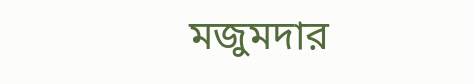মজুমদার